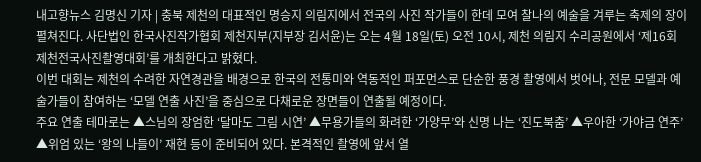내고향뉴스 김명신 기자 | 충북 제천의 대표적인 명승지 의림지에서 전국의 사진 작가들이 한데 모여 찰나의 예술을 겨루는 축제의 장이 펼쳐진다. 사단법인 한국사진작가협회 제천지부(지부장 김서윤)는 오는 4월 18일(토) 오전 10시, 제천 의림지 수리공원에서 ‘제16회 제천전국사진촬영대회’를 개최한다고 밝혔다.
이번 대회는 제천의 수려한 자연경관을 배경으로 한국의 전통미와 역동적인 퍼포먼스로 단순한 풍경 촬영에서 벗어나, 전문 모델과 예술가들이 참여하는 ‘모델 연출 사진’을 중심으로 다채로운 장면들이 연출될 예정이다.
주요 연출 테마로는 ▲스님의 장엄한 ‘달마도 그림 시연’ ▲무용가들의 화려한 ‘가양무’와 신명 나는 ‘진도북춤’ ▲우아한 ‘가야금 연주’ ▲위엄 있는 ‘왕의 나들이’ 재현 등이 준비되어 있다. 본격적인 촬영에 앞서 열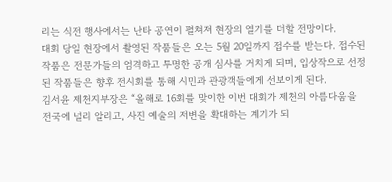리는 식전 행사에서는 난타 공연이 펼쳐져 현장의 열기를 더할 전망이다.
대회 당일 현장에서 촬영된 작품들은 오는 5월 20일까지 접수를 받는다. 접수된 작품은 전문가들의 엄격하고 투명한 공개 심사를 거치게 되며, 입상작으로 선정된 작품들은 향후 전시회를 통해 시민과 관광객들에게 선보이게 된다.
김서윤 제천지부장은 “올해로 16회를 맞이한 이번 대회가 제천의 아름다움을 전국에 널리 알리고, 사진 예술의 저변을 확대하는 계기가 되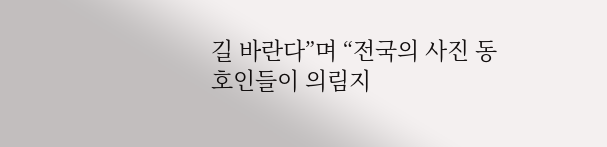길 바란다”며 “전국의 사진 동호인들이 의림지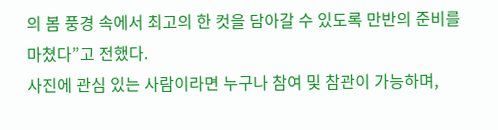의 봄 풍경 속에서 최고의 한 컷을 담아갈 수 있도록 만반의 준비를 마쳤다”고 전했다.
사진에 관심 있는 사람이라면 누구나 참여 및 참관이 가능하며,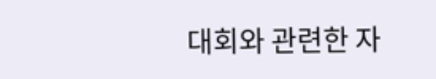대회와 관련한 자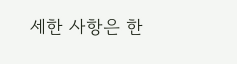세한 사항은 한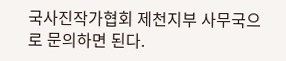국사진작가협회 제천지부 사무국으로 문의하면 된다.